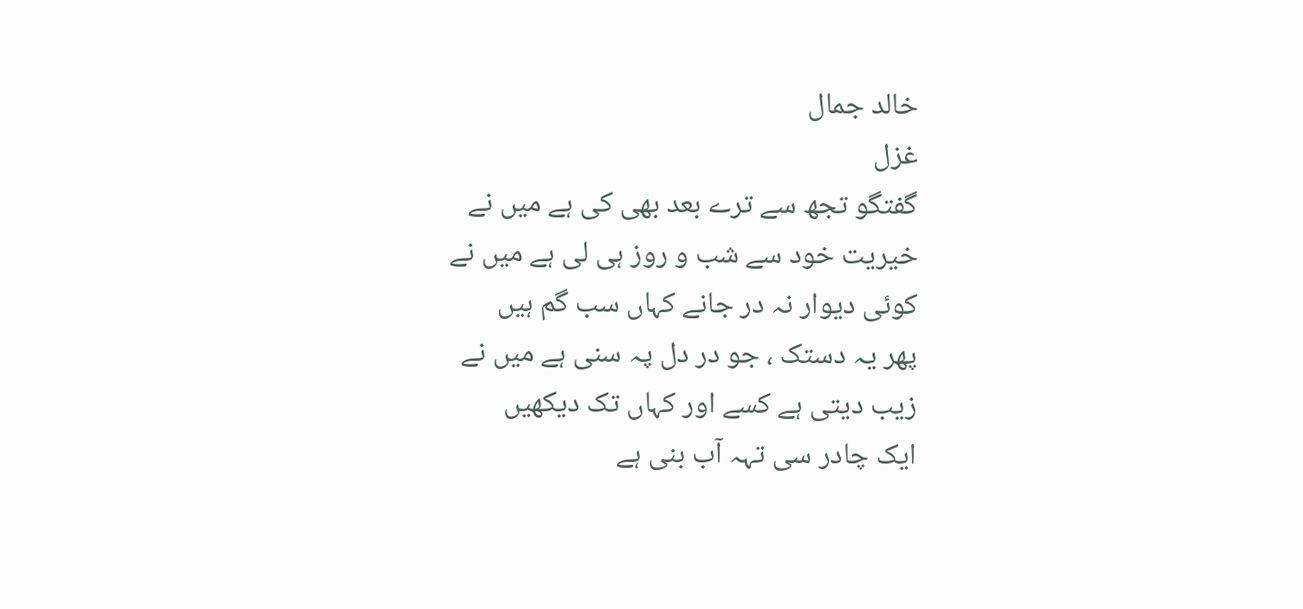خالد جمال
غزل
گفتگو تجھ سے ترے بعد بھی کی ہے میں نے
خیریت خود سے شب و روز ہی لی ہے میں نے
کوئی دیوار نہ در جانے کہاں سب گم ہیں
پھر یہ دستک ، جو در دل پہ سنی ہے میں نے
زیب دیتی ہے کسے اور کہاں تک دیکھیں
ایک چادر سی تہہ آب بنی ہے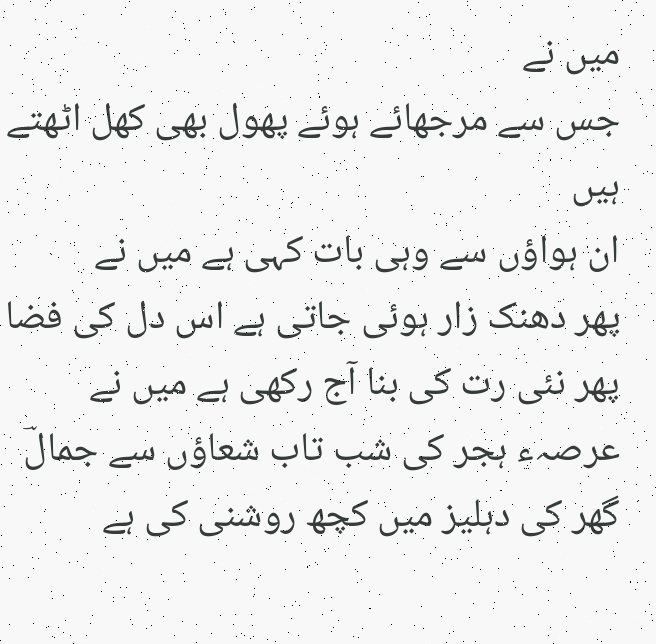میں نے
جس سے مرجھائے ہوئے پھول بھی کھل اٹھتے ہیں
ان ہواؤں سے وہی بات کہی ہے میں نے
پھر دھنک زار ہوئی جاتی ہے اس دل کی فضا
پھر نئی رت کی بنا آج رکھی ہے میں نے
عرصہء ہجر کی شب تاب شعاؤں سے جمالؔ
گھر کی دہلیز میں کچھ روشنی کی ہے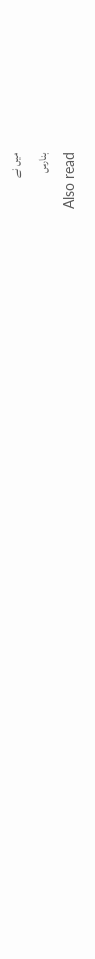میں نے
بنارس
Also read